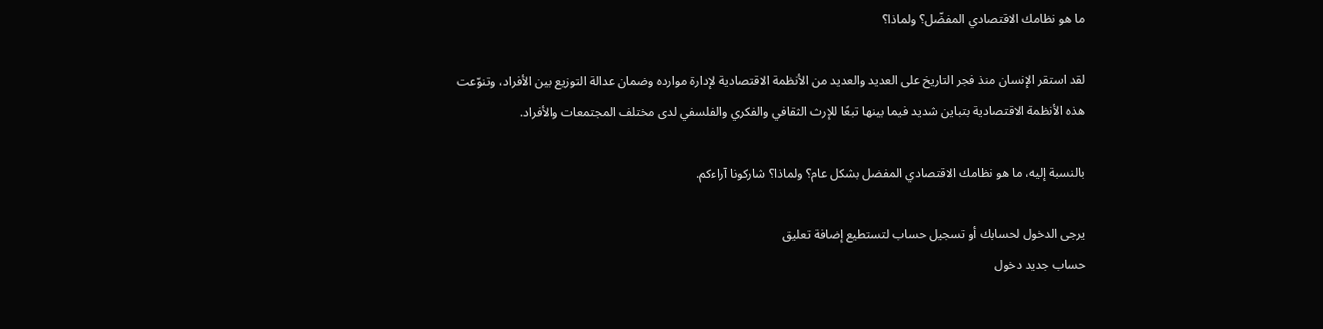ما هو نظامك الاقتصادي المفضّل؟ ولماذا؟

لقد استقر الإنسان منذ فجر التاريخ على العديد والعديد من الأنظمة الاقتصادية لإدارة موارده وضمان عدالة التوزيع بين الأفراد، وتنوّعت هذه الأنظمة الاقتصادية بتباين شديد فيما بينها تبعًا للإرث الثقافي والفكري والفلسفي لدى مختلف المجتمعات والأفراد.

بالنسبة إليه، ما هو نظامك الاقتصادي المفضل بشكل عام؟ ولماذا؟ شاركونا آراءكم.

يرجى الدخول لحسابك أو تسجيل حساب لتستطيع إضافة تعليق
حساب جديد دخول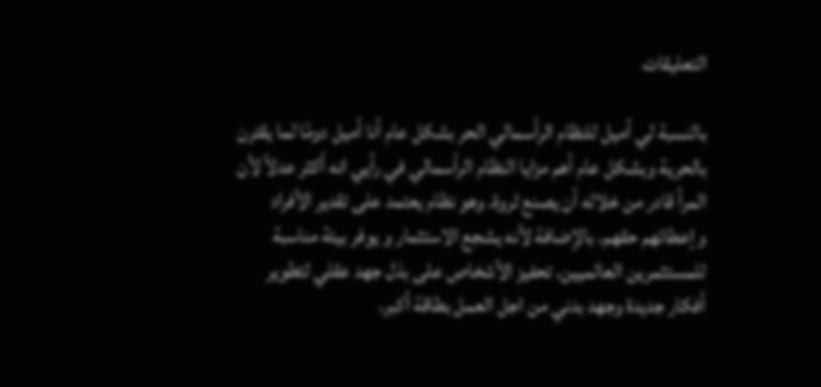التعليقات

بالنسبة لي أميل للنظام الرأسمالي الحر بشكل عام أنا أميل دومًا لما يقترن بالحرية وبشكل عام أهم مزايا النظام الرأسمالي في رأيي انه أكثر عدلاً لأن المرأ قادر من خلاله أن يصنع ثروة. وهو نظام يعتمد على تقدير الأفراد وإعطائهم حقهم. بالإضافة لأنه يشجع الاستثمار و يوفر بيئة مناسبة للمستثمرين العالميين. تحفيز الأشخاص على بذل جهد عقلي لتطوير أفكار جديدة وجهد بدني من اجل العمل بطاقة أكبر.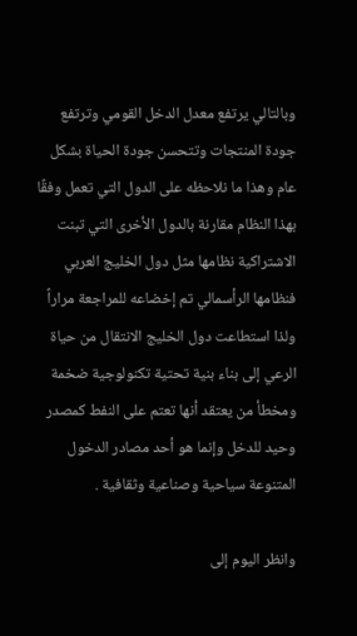وبالتالي يرتفع معدل الدخل القومي وترتفع جودة المنتجات وتتحسن جودة الحياة بشكل عام وهذا ما نلاحظه على الدول التي تعمل وفقًا بهذا النظام مقارنة بالدول الأخرى التي تبنت الاشتراكية نظامها مثل دول الخليج العربي فنظامها الرأسمالي تم إخضاعه للمراجعة مراراً ولذا استطاعت دول الخليج الانتقال من حياة الرعي إلى بناء بنية تحتية تكنولوجية ضخمة ومخطأ من يعتقد أنها تعتم على النفط كمصدر وحيد للدخل وإنما هو أحد مصادر الدخول المتنوعة سياحية وصناعية وثقافية .

وانظر اليوم إلى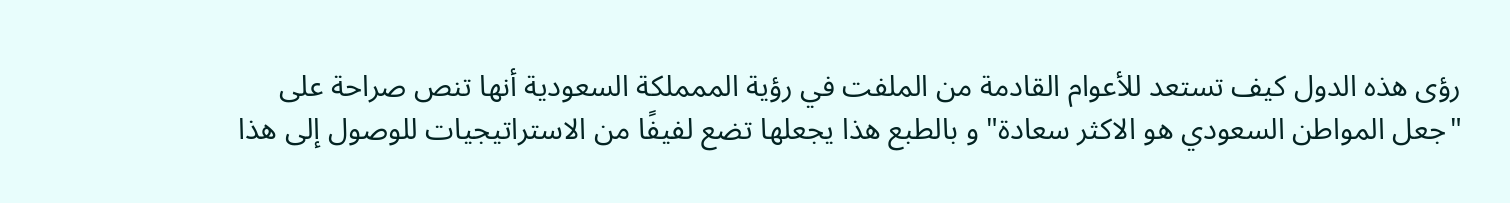رؤى هذه الدول كيف تستعد للأعوام القادمة من الملفت في رؤية الممملكة السعودية أنها تنص صراحة على "جعل المواطن السعودي هو الاكثر سعادة" و بالطبع هذا يجعلها تضع لفيفًا من الاستراتيجيات للوصول إلى هذا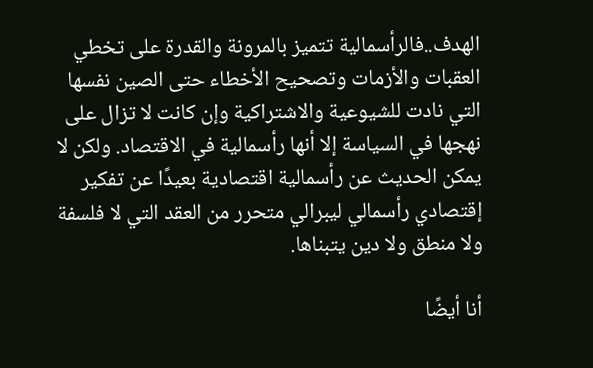الهدف..فالرأسمالية تتميز بالمرونة والقدرة على تخطي العقبات والأزمات وتصحيح الأخطاء حتى الصين نفسها التي نادت للشيوعية والاشتراكية وإن كانت لا تزال على نهجها في السياسة إلا أنها رأسمالية في الاقتصاد. ولكن لا يمكن الحديث عن رأسمالية اقتصادية بعيدًا عن تفكير إقتصادي رأسمالي ليبرالي متحرر من العقد التي لا فلسفة ولا منطق ولا دين يتبناها.

أنا أيضًا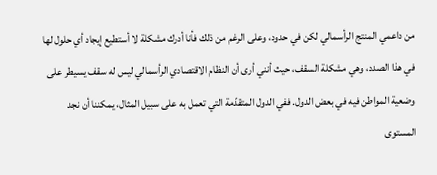من داعمي المنتج الرأسمالي لكن في حدود، وعلى الرغم من ذلك فأنا أدرك مشكلة لا أستطيع إيجاد أي حلول لها في هذا الصدد، وهي مشكلة السقف، حيث أنني أرى أن النظام الاقتصادي الرأسمالي ليس له سقف يسيطر على وضعية المواطن فيه في بعض الدول. ففي الدول المتقدّمة التي تعمل به على سبيل المثال، يمكننا أن نجد المستوى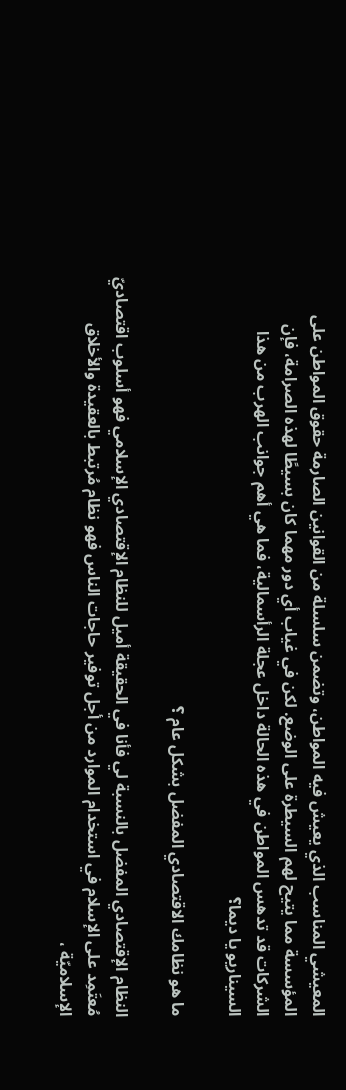المعيشي المناسب الذي يعيش فيه المواطن، وتضمن سلسلة من القوانين الصارمة حقوق المواطن على المؤسسة مما يتيح لهم السيطرة على الوضع. لكن في غياب أي دور مهما كان بسيطًا لهذه الصرامة، فإن الشركات قد تدهس المواطن في هذه الحالة داخل عجلة الرأسمالية، فما هي أهم جوانب الهرب من هذا السيناريو يا ديما؟

ما هو نظامك الاقتصادي المفضل بشكل عام ؟

النظام الإقتصادي المفضل بالنسبة لي فأنا في الحقيقة أميل للنظام الإقتصادي الإسلامي فهو أسلوب اقتصاديّ مُعتَمِد على الإسلام في استخدام الموارد من أجل توفير حاجات الناس فهو نظام مُرتبط بالعقيدة والأخلاق الإسلاميّة ،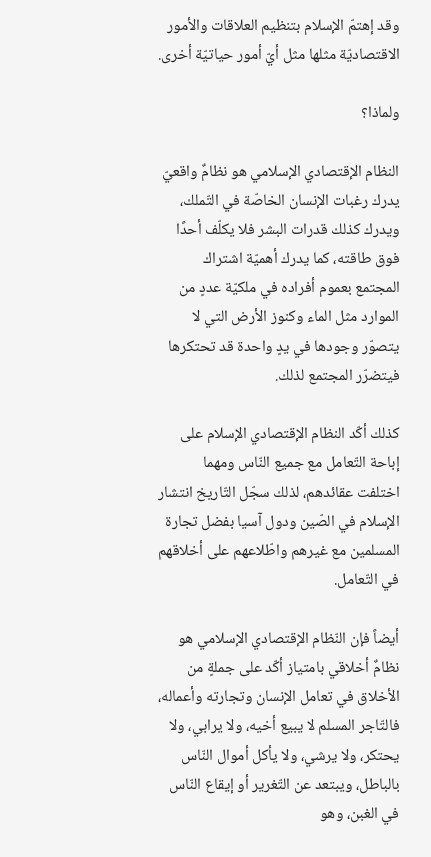وقد إهتمّ الإسلام بتنظيم العلاقات والأمور الاقتصاديّة مثلها مثل أيّ أمور حياتيّة أخرى.

ولماذا؟

النظام الإقتصادي الإسلامي هو نظامٌ واقعيّ يدرك رغبات الإنسان الخاصّة في التّملك، ويدرك كذلك قدرات البشر فلا يكلّف أحدًا فوق طاقته، كما يدرك أهميّة اشتراك المجتمع بعموم أفراده في ملكيّة عددٍ من الموارد مثل الماء وكنوز الأرض التي لا يتصوّر وجودها في يدٍ واحدة قد تحتكرها فيتضرّر المجتمع لذلك.

كذلك أكّد النظام الإقتصادي الإسلام على إباحة التّعامل مع جميع النّاس ومهما اختلفت عقائدهم، لذلك سجّل التّاريخ انتشار الإسلام في الصّين ودول آسيا بفضل تجارة المسلمين مع غيرهم واطّلاعهم على أخلاقهم في التّعامل.

أيضاً فإن النّظام الإقتصادي الإسلامي هو نظامٌ أخلاقي بامتياز أكّد على جملةٍ من الأخلاق في تعامل الإنسان وتجارته وأعماله، فالتّاجر المسلم لا يبيع أخيه، ولا يرابي، ولا يحتكر، ولا يرشي، ولا يأكل أموال النّاس بالباطل، ويبتعد عن التّغرير أو إيقاع النّاس في الغبن، وهو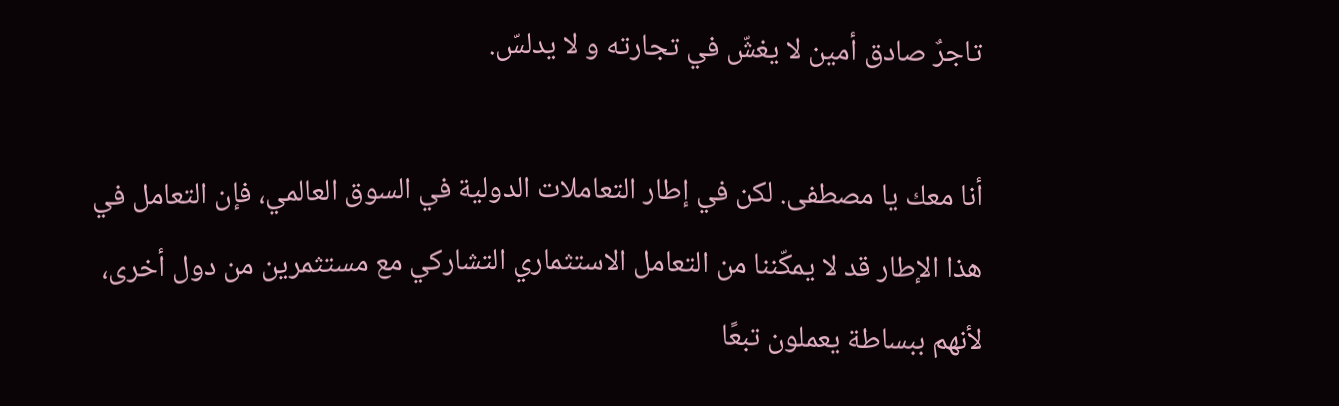تاجرٌ صادق أمين لا يغشّ في تجارته و لا يدلسّ.

أنا معك يا مصطفى. لكن في إطار التعاملات الدولية في السوق العالمي، فإن التعامل في هذا الإطار قد لا يمكّننا من التعامل الاستثماري التشاركي مع مستثمرين من دول أخرى، لأنهم ببساطة يعملون تبعًا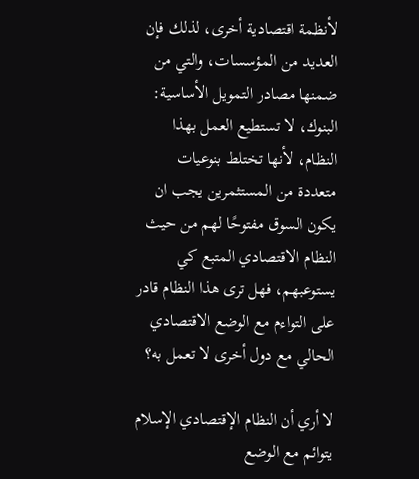لأنظمة اقتصادية أخرى، لذلك فإن العديد من المؤسسات، والتي من ضمنها مصادر التمويل الأساسية: البنوك، لا تستطيع العمل بهذا النظام، لأنها تختلط بنوعيات متعددة من المستثمرين يجب ان يكون السوق مفتوحًا لهم من حيث النظام الاقتصادي المتبع كي يستوعبهم، فهل ترى هذا النظام قادر على التواءم مع الوضع الاقتصادي الحالي مع دول أخرى لا تعمل به؟

لا أري أن النظام الإقتصادي الإسلام يتوائم مع الوضع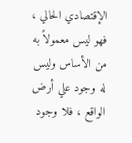الإقتصادي الحالي ، فهو ليس معمولاً به من الأساس وليس له وجود علي أرض الواقع ، فلا وجود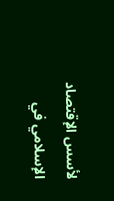لأسس الإقتصاد الإسلامي في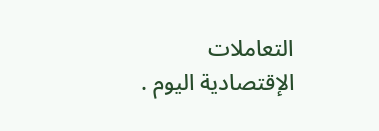التعاملات الإقتصادية اليوم .